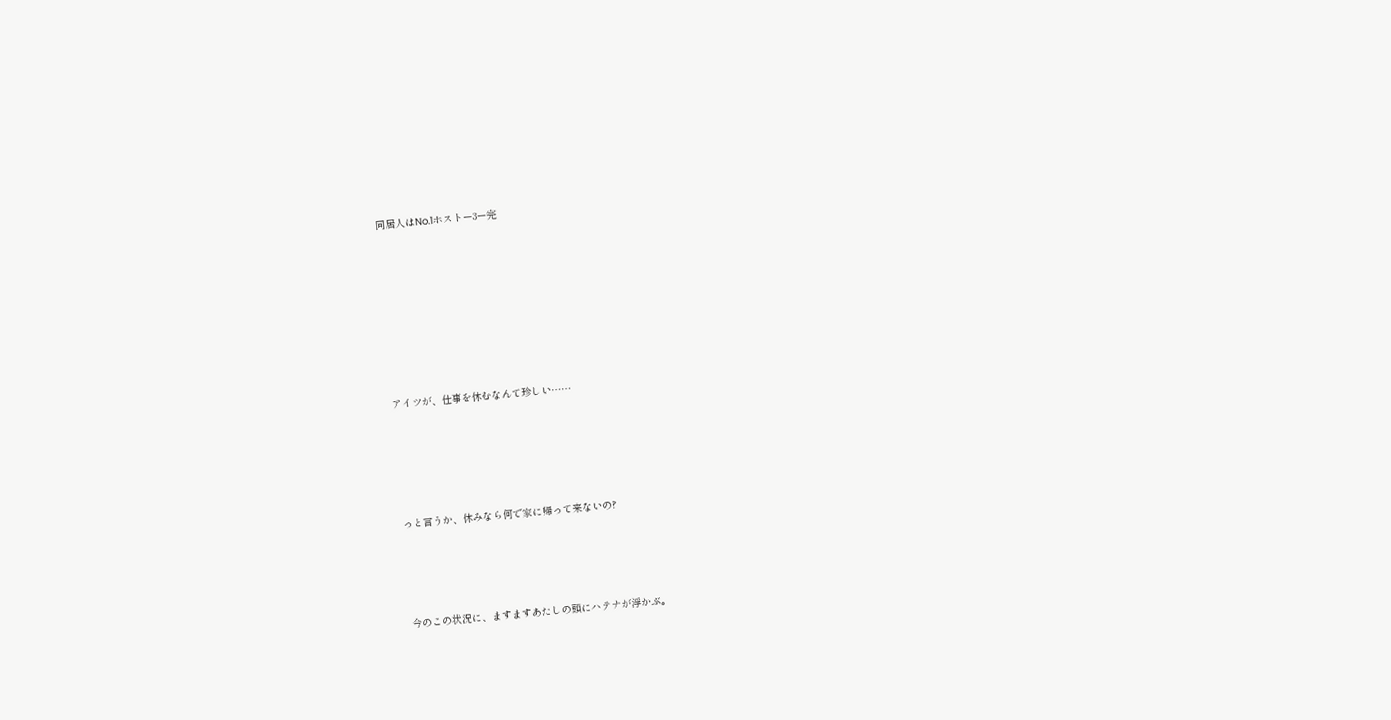同居人はNo.1ホストー3ー完








アイツが、仕事を休むなんて珍しい……





っと言うか、休みなら何で家に帰って来ないの?




今のこの状況に、ますますあたしの頭にハテナが浮かぶ。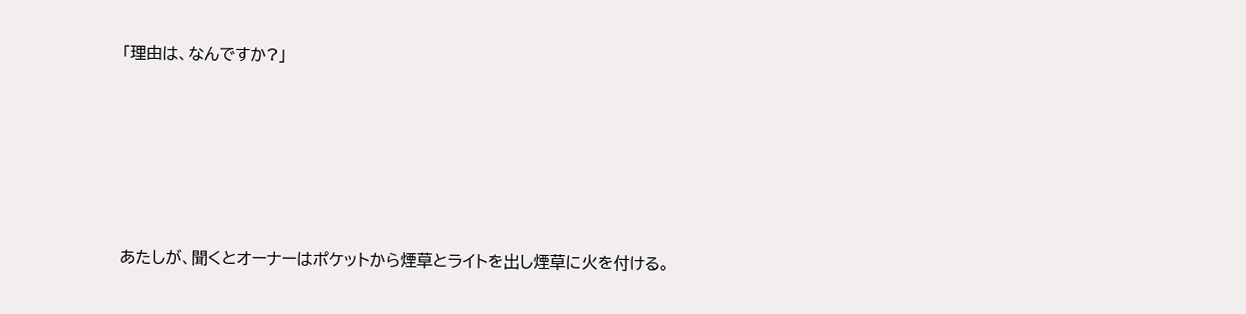「理由は、なんですか?」






あたしが、聞くとオーナーはポケットから煙草とライトを出し煙草に火を付ける。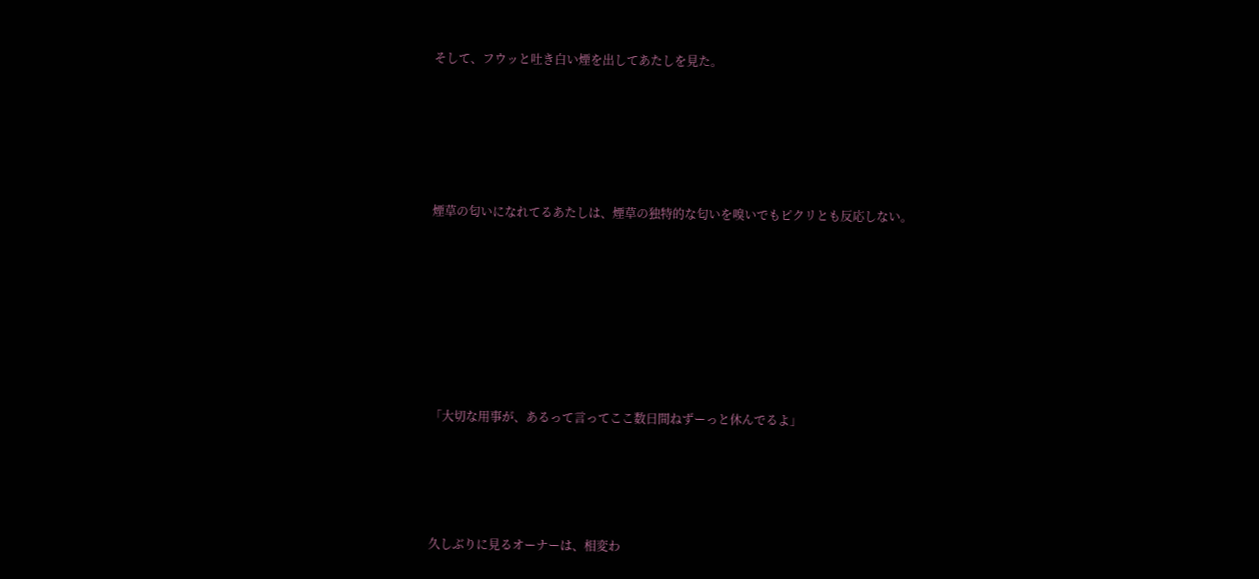そして、フウッと吐き白い煙を出してあたしを見た。





煙草の匂いになれてるあたしは、煙草の独特的な匂いを嗅いでもピクリとも反応しない。







「大切な用事が、あるって言ってここ数日間ねずーっと休んでるよ」




久しぶりに見るオーナーは、相変わ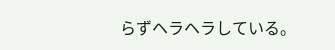らずヘラヘラしている。